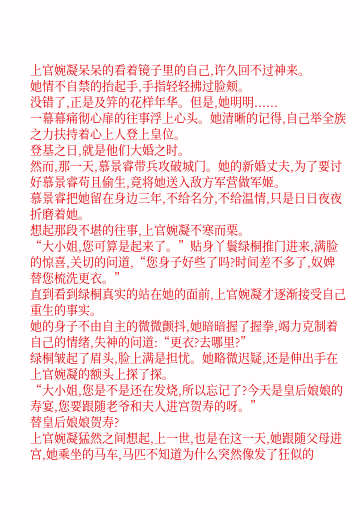上官婉凝呆呆的看着镜子里的自己,许久回不过神来。
她情不自禁的抬起手,手指轻轻拂过脸颊。
没错了,正是及笄的花样年华。但是,她明明......
一幕幕痛彻心扉的往事浮上心头。她清晰的记得,自己举全族之力扶持着心上人登上皇位。
登基之日,就是他们大婚之时。
然而,那一天,慕景睿带兵攻破城门。她的新婚丈夫,为了要讨好慕景睿苟且偷生,竟将她送入敌方军营做军姬。
慕景睿把她留在身边三年,不给名分,不给温情,只是日日夜夜折磨着她。
想起那段不堪的往事,上官婉凝不寒而栗。
“大小姐,您可算是起来了。”贴身丫鬟绿桐推门进来,满脸的惊喜,关切的问道,“您身子好些了吗?时间差不多了,奴婢替您梳洗更衣。”
直到看到绿桐真实的站在她的面前,上官婉凝才逐渐接受自己重生的事实。
她的身子不由自主的微微颤抖,她暗暗握了握拳,竭力克制着自己的情绪,失神的问道:“更衣?去哪里?”
绿桐皱起了眉头,脸上满是担忧。她略微迟疑,还是伸出手在上官婉凝的额头上探了探。
“大小姐,您是不是还在发烧,所以忘记了?今天是皇后娘娘的寿宴,您要跟随老爷和夫人进宫贺寿的呀。”
替皇后娘娘贺寿?
上官婉凝猛然之间想起,上一世,也是在这一天,她跟随父母进宫,她乘坐的马车,马匹不知道为什么突然像发了狂似的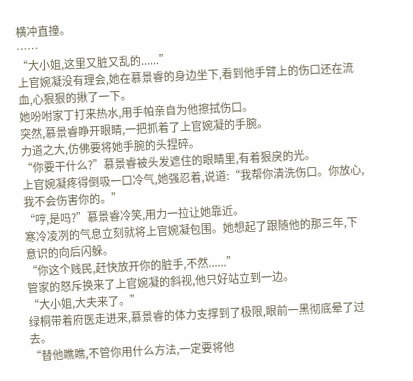横冲直撞。
……
“大小姐,这里又脏又乱的......”
上官婉凝没有理会,她在慕景睿的身边坐下,看到他手臂上的伤口还在流血,心狠狠的揪了一下。
她吩咐家丁打来热水,用手帕亲自为他擦拭伤口。
突然,慕景睿睁开眼睛,一把抓着了上官婉凝的手腕。
力道之大,仿佛要将她手腕的头捏碎。
“你要干什么?”慕景睿被头发遮住的眼睛里,有着狠戾的光。
上官婉凝疼得倒吸一口冷气,她强忍着,说道:“我帮你清洗伤口。你放心,我不会伤害你的。”
“哼,是吗?”慕景睿冷笑,用力一拉让她靠近。
寒冷凌冽的气息立刻就将上官婉凝包围。她想起了跟随他的那三年,下意识的向后闪躲。
“你这个贱民,赶快放开你的脏手,不然......”
管家的怒斥换来了上官婉凝的斜视,他只好站立到一边。
“大小姐,大夫来了。”
绿桐带着府医走进来,慕景睿的体力支撑到了极限,眼前一黑彻底晕了过去。
“替他瞧瞧,不管你用什么方法,一定要将他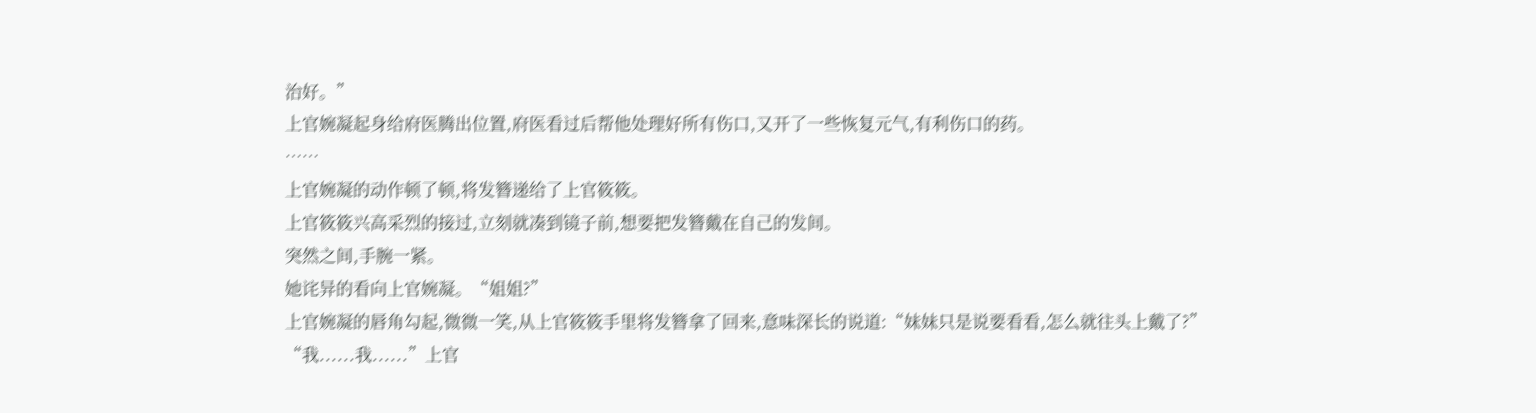治好。”
上官婉凝起身给府医腾出位置,府医看过后帮他处理好所有伤口,又开了一些恢复元气,有利伤口的药。
……
上官婉凝的动作顿了顿,将发簪递给了上官筱筱。
上官筱筱兴高采烈的接过,立刻就凑到镜子前,想要把发簪戴在自己的发间。
突然之间,手腕一紧。
她诧异的看向上官婉凝。“姐姐?”
上官婉凝的唇角勾起,微微一笑,从上官筱筱手里将发簪拿了回来,意味深长的说道:“妹妹只是说要看看,怎么就往头上戴了?”
“我......我......”上官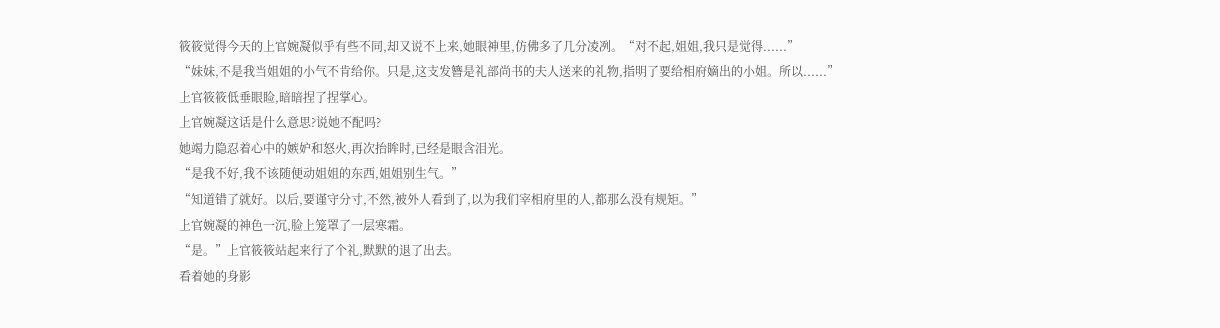筱筱觉得今天的上官婉凝似乎有些不同,却又说不上来,她眼神里,仿佛多了几分凌冽。“对不起,姐姐,我只是觉得......”
“妹妹,不是我当姐姐的小气不肯给你。只是,这支发簪是礼部尚书的夫人送来的礼物,指明了要给相府嫡出的小姐。所以......”
上官筱筱低垂眼睑,暗暗捏了捏掌心。
上官婉凝这话是什么意思?说她不配吗?
她竭力隐忍着心中的嫉妒和怒火,再次抬眸时,已经是眼含泪光。
“是我不好,我不该随便动姐姐的东西,姐姐别生气。”
“知道错了就好。以后,要谨守分寸,不然,被外人看到了,以为我们宰相府里的人,都那么没有规矩。”
上官婉凝的神色一沉,脸上笼罩了一层寒霜。
“是。”上官筱筱站起来行了个礼,默默的退了出去。
看着她的身影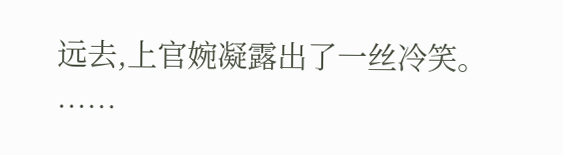远去,上官婉凝露出了一丝冷笑。
……